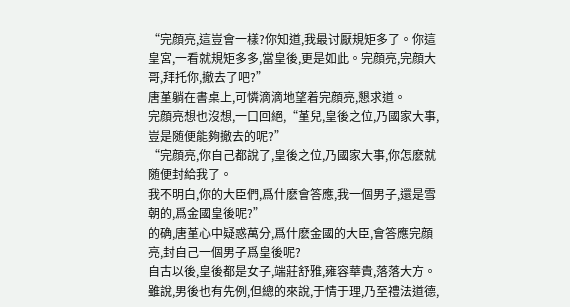“完顔亮,這豈會一樣?你知道,我最讨厭規矩多了。你這皇宮,一看就規矩多多,當皇後,更是如此。完顔亮,完顔大哥,拜托你,撤去了吧?”
唐堇躺在書桌上,可憐滴滴地望着完顔亮,懇求道。
完顔亮想也沒想,一口回絕,“堇兒,皇後之位,乃國家大事,豈是随便能夠撤去的呢?”
“完顔亮,你自己都說了,皇後之位,乃國家大事,你怎麽就随便封給我了。
我不明白,你的大臣們,爲什麽會答應,我一個男子,還是雪朝的,爲金國皇後呢?”
的确,唐堇心中疑惑萬分,爲什麽金國的大臣,會答應完顔亮,封自己一個男子爲皇後呢?
自古以後,皇後都是女子,端莊舒雅,雍容華貴,落落大方。雖說,男後也有先例,但總的來說,于情于理,乃至禮法道德,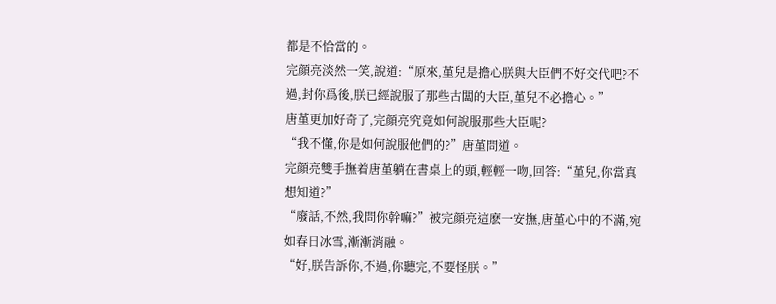都是不恰當的。
完顔亮淡然一笑,說道:“原來,堇兒是擔心朕與大臣們不好交代吧?不過,封你爲後,朕已經說服了那些古闆的大臣,堇兒不必擔心。”
唐堇更加好奇了,完顔亮究竟如何說服那些大臣呢?
“我不懂,你是如何說服他們的?”唐堇問道。
完顔亮雙手撫着唐堇躺在書桌上的頭,輕輕一吻,回答:“堇兒,你當真想知道?”
“廢話,不然,我問你幹嘛?”被完顔亮這麽一安撫,唐堇心中的不滿,宛如春日冰雪,漸漸消融。
“好,朕告訴你,不過,你聽完,不要怪朕。”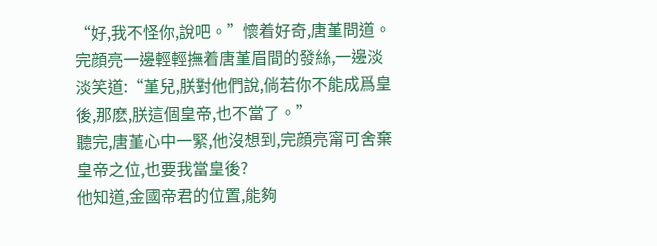“好,我不怪你,說吧。”懷着好奇,唐堇問道。
完顔亮一邊輕輕撫着唐堇眉間的發絲,一邊淡淡笑道:“堇兒,朕對他們說,倘若你不能成爲皇後,那麽,朕這個皇帝,也不當了。”
聽完,唐堇心中一緊,他沒想到,完顔亮甯可舍棄皇帝之位,也要我當皇後?
他知道,金國帝君的位置,能夠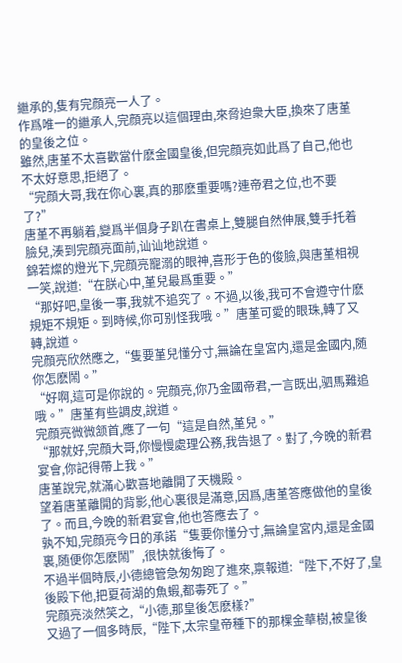繼承的,隻有完顔亮一人了。
作爲唯一的繼承人,完顔亮以這個理由,來脅迫衆大臣,換來了唐堇的皇後之位。
雖然,唐堇不太喜歡當什麽金國皇後,但完顔亮如此爲了自己,他也不太好意思,拒絕了。
“完顔大哥,我在你心裏,真的那麽重要嗎?連帝君之位,也不要了?”
唐堇不再躺着,變爲半個身子趴在書桌上,雙腿自然伸展,雙手托着臉兒,湊到完顔亮面前,讪讪地說道。
錦若燦的燈光下,完顔亮寵溺的眼神,喜形于色的俊臉,與唐堇相視一笑,說道:“在朕心中,堇兒最爲重要。”
“那好吧,皇後一事,我就不追究了。不過,以後,我可不會遵守什麽規矩不規矩。到時候,你可别怪我哦。”唐堇可愛的眼珠,轉了又轉,說道。
完顔亮欣然應之,“隻要堇兒懂分寸,無論在皇宮内,還是金國内,随你怎麽鬧。”
“好啊,這可是你說的。完顔亮,你乃金國帝君,一言既出,驷馬難追哦。”唐堇有些調皮,說道。
完顔亮微微颔首,應了一句“這是自然,堇兒。”
“那就好,完顔大哥,你慢慢處理公務,我告退了。對了,今晚的新君宴會,你記得帶上我。”
唐堇說完,就滿心歡喜地離開了天機殿。
望着唐堇離開的背影,他心裏很是滿意,因爲,唐堇答應做他的皇後了。而且,今晚的新君宴會,他也答應去了。
孰不知,完顔亮今日的承諾“隻要你懂分寸,無論皇宮内,還是金國裏,随便你怎麽鬧”,很快就後悔了。
不過半個時辰,小德總管急匆匆跑了進來,禀報道:“陛下,不好了,皇後殿下他,把夏荷湖的魚蝦,都毒死了。”
完顔亮淡然笑之,“小德,那皇後怎麽樣?”
又過了一個多時辰,“陛下,太宗皇帝種下的那棵金華樹,被皇後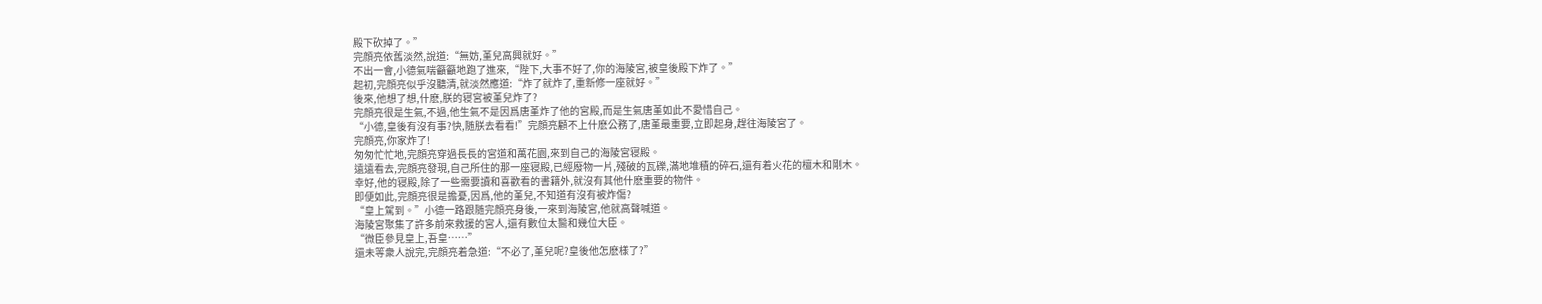殿下砍掉了。”
完顔亮依舊淡然,說道:“無妨,堇兒高興就好。”
不出一會,小德氣喘籲籲地跑了進來,“陛下,大事不好了,你的海陵宮,被皇後殿下炸了。”
起初,完顔亮似乎沒聽清,就淡然應道:“炸了就炸了,重新修一座就好。”
後來,他想了想,什麽,朕的寝宮被堇兒炸了?
完顔亮很是生氣,不過,他生氣不是因爲唐堇炸了他的宮殿,而是生氣唐堇如此不愛惜自己。
“小德,皇後有沒有事?快,随朕去看看!”完顔亮顧不上什麽公務了,唐堇最重要,立即起身,趕往海陵宮了。
完顔亮,你家炸了!
匆匆忙忙地,完顔亮穿過長長的宮道和萬花園,來到自己的海陵宮寝殿。
遠遠看去,完顔亮發現,自己所住的那一座寝殿,已經廢物一片,殘破的瓦礫,滿地堆積的碎石,還有着火花的檀木和剛木。
幸好,他的寝殿,除了一些需要讀和喜歡看的書籍外,就沒有其他什麽重要的物件。
即便如此,完顔亮很是擔憂,因爲,他的堇兒,不知道有沒有被炸傷?
“皇上駕到。”小德一路跟随完顔亮身後,一來到海陵宮,他就高聲喊道。
海陵宮聚集了許多前來救援的宮人,還有數位太醫和幾位大臣。
“微臣參見皇上,吾皇……”
還未等衆人說完,完顔亮着急道:“不必了,堇兒呢?皇後他怎麽樣了?”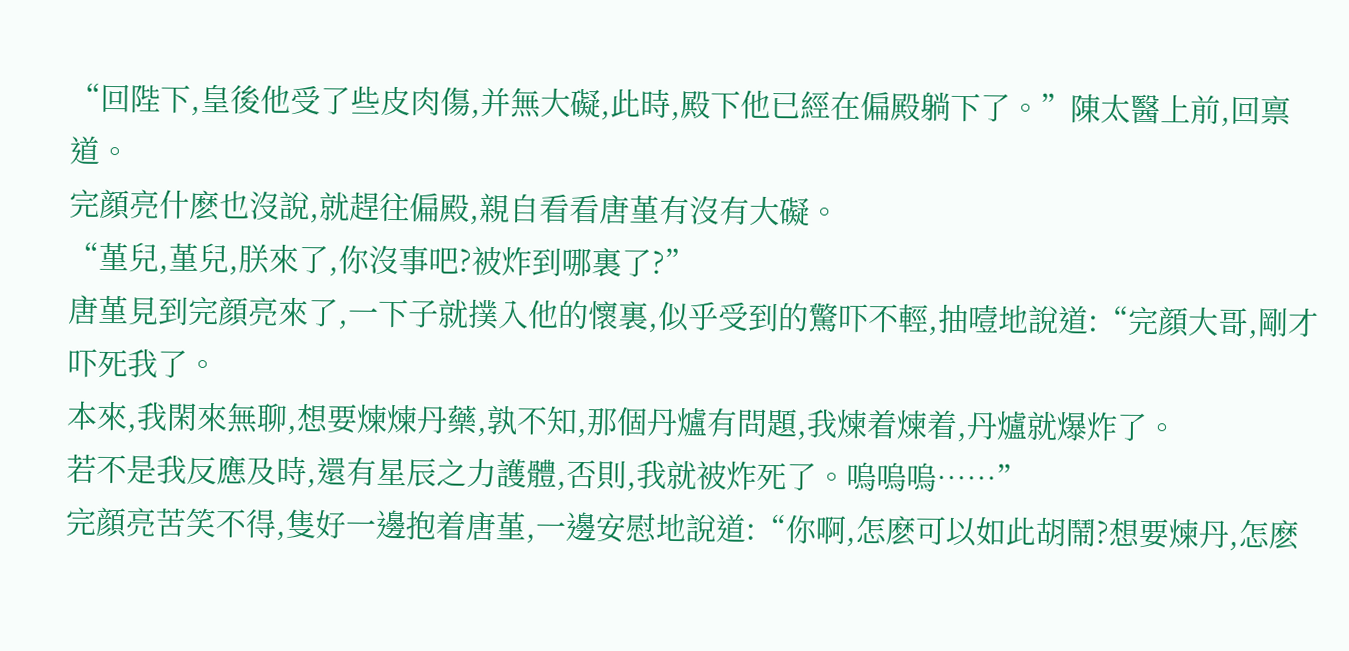“回陛下,皇後他受了些皮肉傷,并無大礙,此時,殿下他已經在偏殿躺下了。”陳太醫上前,回禀道。
完顔亮什麽也沒說,就趕往偏殿,親自看看唐堇有沒有大礙。
“堇兒,堇兒,朕來了,你沒事吧?被炸到哪裏了?”
唐堇見到完顔亮來了,一下子就撲入他的懷裏,似乎受到的驚吓不輕,抽噎地說道:“完顔大哥,剛才吓死我了。
本來,我閑來無聊,想要煉煉丹藥,孰不知,那個丹爐有問題,我煉着煉着,丹爐就爆炸了。
若不是我反應及時,還有星辰之力護體,否則,我就被炸死了。嗚嗚嗚……”
完顔亮苦笑不得,隻好一邊抱着唐堇,一邊安慰地說道:“你啊,怎麽可以如此胡鬧?想要煉丹,怎麽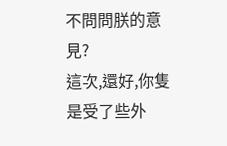不問問朕的意見?
這次,還好,你隻是受了些外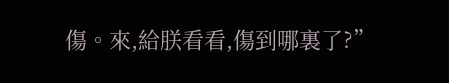傷。來,給朕看看,傷到哪裏了?”